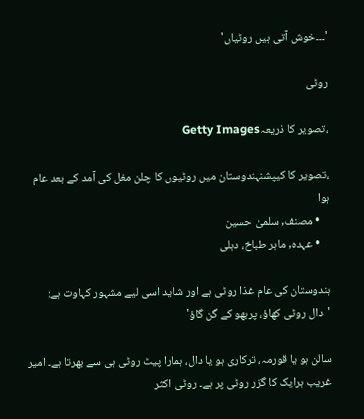'۔۔۔خوش آتی ہیں روٹیاں'

روٹی

،تصویر کا ذریعہGetty Images

،تصویر کا کیپشنہندوستان میں روٹیوں کا چلن مغل کی آمد کے بعد عام ہوا
    • مصنف, سلمیٰ حسین
    • عہدہ, ماہر طباخ، دہلی

ہندوستان کی عام غذا روٹی ہے اور شاید اسی لیے مشہور کہاوت ہے: 'دال روٹی کھاؤ، پربھو کے گن گاؤ'

سالن ہو یا قورمہ، ترکاری ہو یا دال، ہمارا پیٹ روٹی ہی سے بھرتا ہے۔ امیر غریب ہرایک کا گزر روٹی پر ہے۔ روٹی اکثر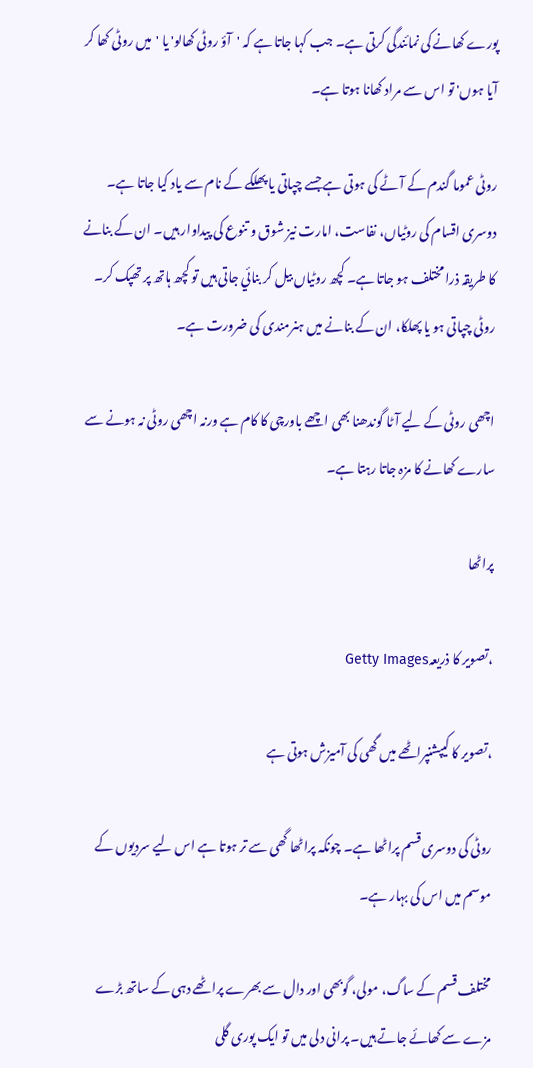پورے کھانے کی نمائندگی کرتی ہے۔ جب کہا جاتا ہے کہ 'آؤ روٹی کھالو' یا 'میں روٹی کھا کر آیا ہوں' تو اس سے مراد کھانا ہوتا ہے۔

روٹی عموما گندم کے آٹے کی ہوتی ہے جسے چپاتی یا پھلکے کے نام سے یاد کیا جاتا ہے۔ دوسری اقسام کی روٹیاں، نفاست، امارت نیز شوق و تنوع کی پیداوار ہیں۔ ان کے بنانے کا طریقہ ذرا مختلف ہو جاتا ہے۔ کچھ روٹیاں بیل کر بنائي جاتی ہیں تو کچھ ہاتھ پر تھپک کر۔ روٹی چپاتی ہو یا پھلکا، ان کے بنانے میں ہنرمندی کی ضرورت ہے۔

اچھی روٹی کے لیے آٹا گوندھنا بھی اچھے باورچی کا کام ہے ورنہ اچھی روٹی نہ ہونے سے سارے کھانے کا مزہ جاتا رہتا ہے۔

پراٹھا

،تصویر کا ذریعہGetty Images

،تصویر کا کیپشنپراٹھے میں گھی کی آمیزش ہوتی ہے

روٹی کی دوسری قسم پراٹھا ہے۔ چونکہ پراٹھا گھی سے تر ہوتا ہے اس لیے سردیوں کے موسم میں اس کی بہار ہے۔

مختلف قسم کے ساگ، مولی، گوبھی اور دال سے بھرے پراٹھے دہی کے ساتھ بڑے مزے سے کھائے جاتے ہیں۔ پرانی دلی میں تو ایک پوری گلی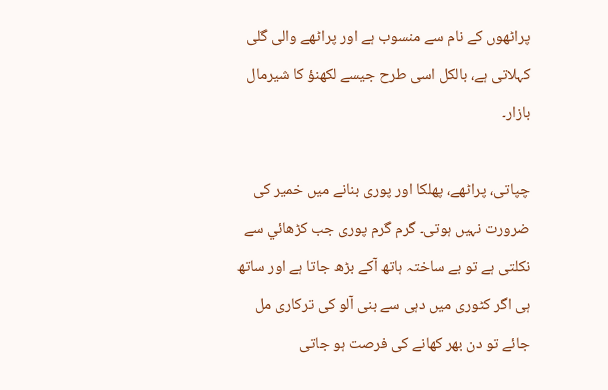پراٹھوں کے نام سے منسوب ہے اور پراٹھے والی گلی کہلاتی ہے، بالکل اسی طرح جیسے لکھنؤ کا شیرمال بازار۔

چپاتی، پراٹھے، پھلکا اور پوری بنانے میں خمیر کی ضرورت نہیں ہوتی۔ گرم گرم پوری جب کڑھائي سے نکلتی ہے تو بے ساختہ ہاتھ آکے بڑھ جاتا ہے اور ساتھ ہی اگر کٹوری میں دہی سے بنی آلو کی ترکاری مل جائے تو دن بھر کھانے کی فرصت ہو جاتی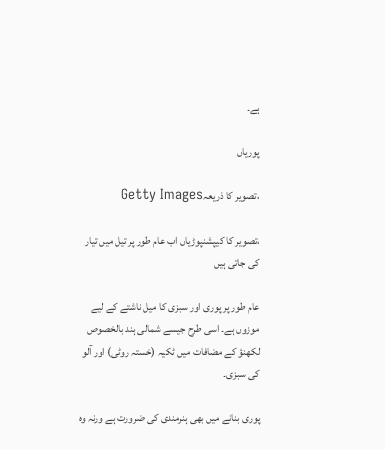ہے۔

پوریاں

،تصویر کا ذریعہGetty Images

،تصویر کا کیپشنپوڑیاں اب عام طور پر تیل میں تیار کی جاتی ہیں

عام طور پر پوری اور سبزی کا میل ناشتے کے لیے موزوں ہے۔ اسی طرح جیسے شمالی ہند بالخصوص لکھنؤ کے مضافات میں ٹکیہ (خستہ روٹی) اور آلو کی سبزی۔

پوری بنانے میں بھی ہنرمندی کی ضرورت ہے ورنہ وہ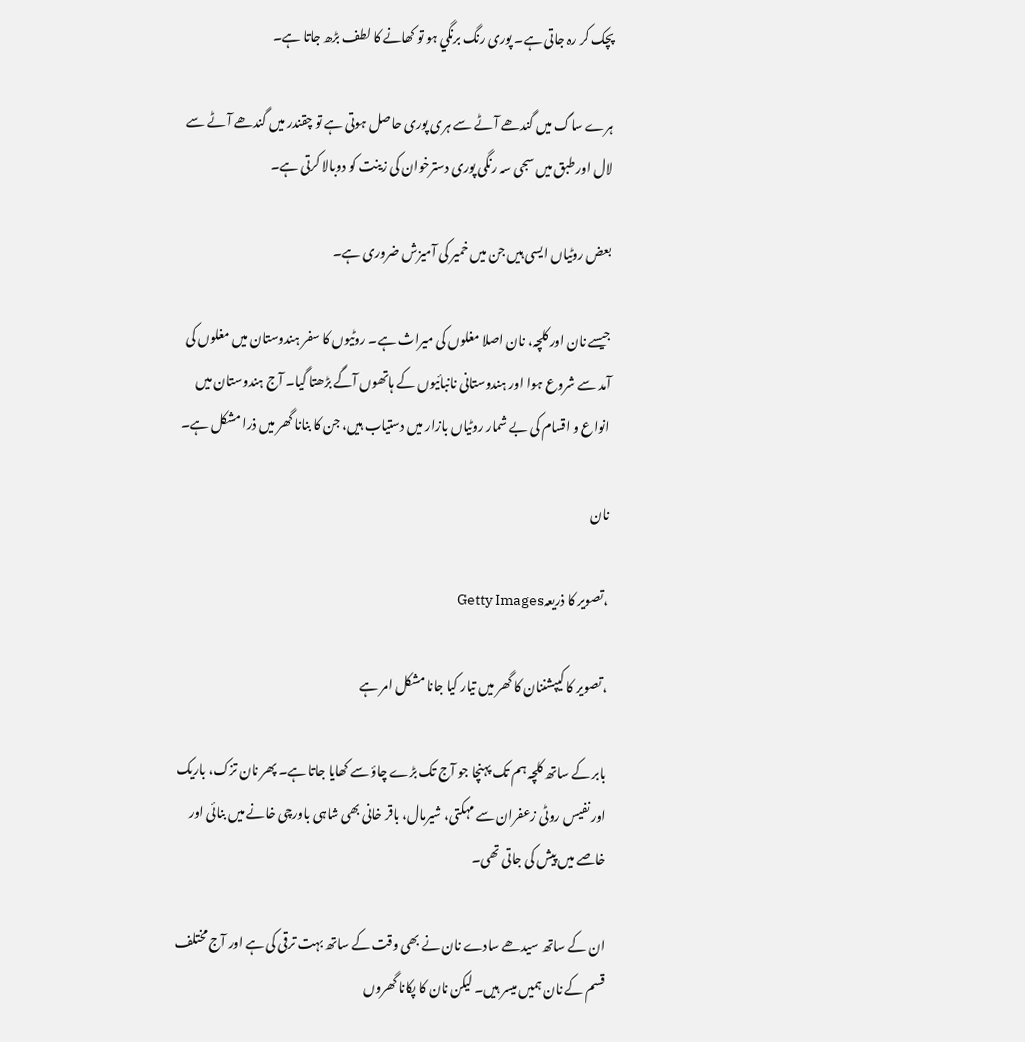پچک کر رہ جاتی ہے۔ پوری رنگ برنگي ہو تو کھانے کا لطف بڑھ جاتا ہے۔

ہرے ساگ میں گندھے آٹے سے ہری پوری حاصل ہوتی ہے تو چقندر میں گندھے آٹے سے لال اور طبق میں سجی سہ رنگی پوری دسترخوان کی زینت کو دوبالا کرتی ہے۔

بعض روٹیاں ایسی ہیں جن میں خمیر کی آمیزش ضروری ہے۔

جیسے نان اور کلچہ، نان اصلا مغلوں کی میراث ہے۔ روٹیوں کا سفر ہندوستان میں مغلوں کی آمد سے شروع ہوا اور ہندوستانی نانبائیوں کے ہاتھوں آگے بڑھتا گیا۔ آج ہندوستان میں انواع و اقسام کی بے شمار روٹیاں بازار میں دستیاب ہیں، جن کا بنانا گھر میں ذرا مشکل ہے۔

نان

،تصویر کا ذریعہGetty Images

،تصویر کا کیپشننان کا گھر میں تیار کیا جانا مشکل امر ہے

بابر کے ساتھ کلچہ ہم تک پہنچا جو آج تک بڑے چاؤ سے کھایا جاتا ہے۔ پھر نان تزک، باریک اور نفیس روٹی زعفران سے مہکتی، شیرمال، باقر خانی بھی شاہی باورچی خانے میں بنائی اور خاصے میں پیش کی جاتی تھی۔

ان کے ساتھ سیدھے سادے نان نے بھی وقت کے ساتھ بہت ترقی کی ہے اور آج مختلف قسم کے نان ہمیں میسر ہیں۔ لیکن نان کا پکانا گھروں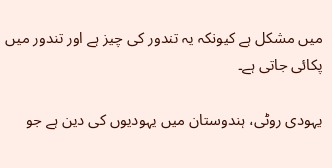میں مشکل ہے کیونکہ یہ تندور کی چیز ہے اور تندور میں پکائی جاتی ہے۔

یہودی روٹی، ہندوستان میں یہودیوں کی دین ہے جو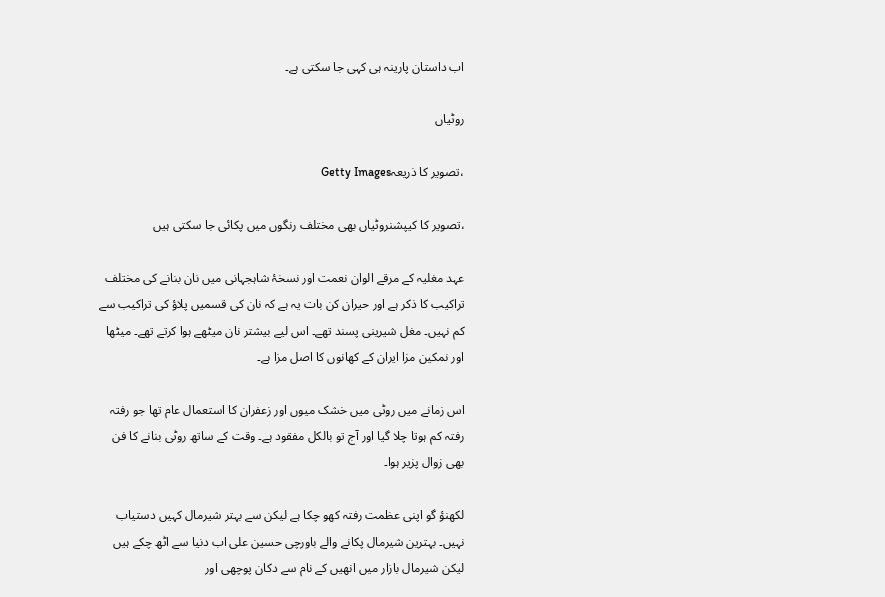اب داستان پارینہ ہی کہی جا سکتی ہے۔

روٹیاں

،تصویر کا ذریعہGetty Images

،تصویر کا کیپشنروٹیاں بھی مختلف رنگوں میں پکائی جا سکتی ہیں

عہد مغلیہ کے مرقے الوان نعمت اور نسخۂ شاہجہانی میں نان بنانے کی مختلف تراکیب کا ذکر ہے اور حیران کن بات یہ ہے کہ نان کی قسمیں پلاؤ کی تراکیب سے کم نہیں۔ مغل شیرینی پسند تھے۔ اس لیے بیشتر نان میٹھے ہوا کرتے تھے۔ میٹھا اور نمکین مزا ایران کے کھانوں کا اصل مزا ہے۔

اس زمانے میں روٹی میں خشک میوں اور زعفران کا استعمال عام تھا جو رفتہ رفتہ کم ہوتا چلا گیا اور آج تو بالکل مفقود ہے۔ وقت کے ساتھ روٹی بنانے کا فن بھی زوال پزیر ہوا۔

لکھنؤ گو اپنی عظمت رفتہ کھو چکا ہے لیکن سے بہتر شیرمال کہیں دستیاب نہیں۔ بہترین شیرمال پکانے والے باورچی حسین علی اب دنیا سے اٹھ چکے ہیں لیکن شیرمال بازار میں انھیں کے نام سے دکان پوچھی اور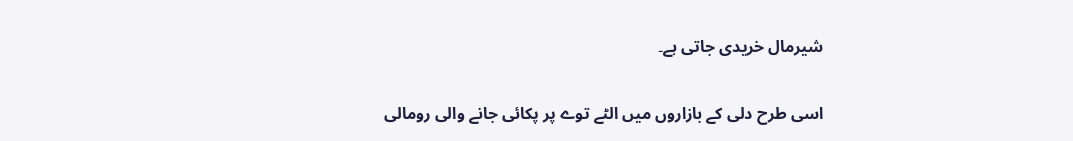شیرمال خریدی جاتی ہے۔

اسی طرح دلی کے بازاروں میں الٹے توے پر پکائی جانے والی رومالی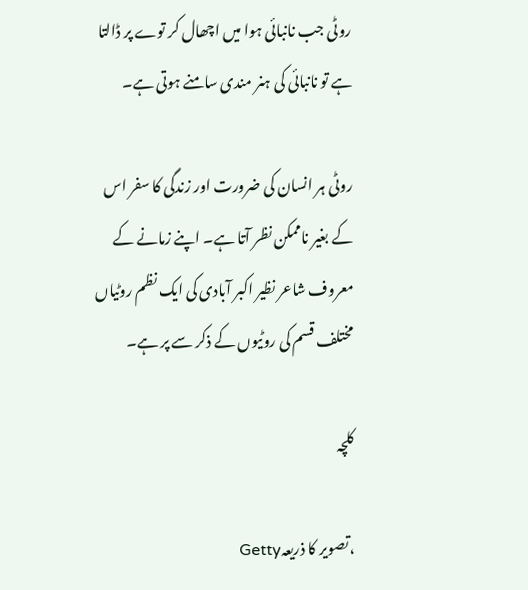روٹی جب نانبائی ہوا میں اچھال کر توے پر ڈالتا ہے تو نانبائی کی ہنر مندی سامنے ہوتی ہے۔

روٹی ہر انسان کی ضرورت اور زندگی کا سفر اس کے بغیر ناممکن نظر آتا ہے۔ اپنے زمانے کے معروف شاعر نظیر اکبر آبادی کی ایک نظم روٹیاں مختلف قسم کی روٹیوں کے ذکر سے پر ہے۔

کلچہ

،تصویر کا ذریعہGetty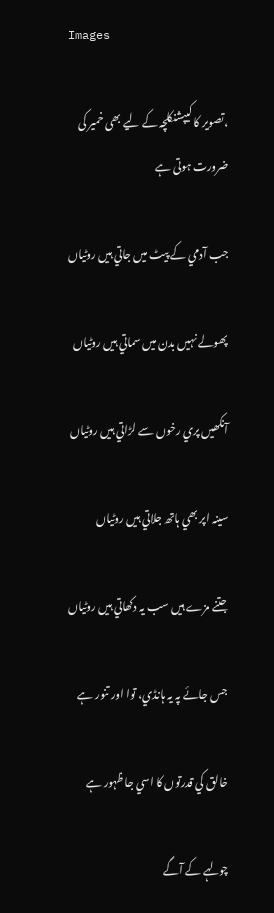Images

،تصویر کا کیپشنکلچہ کے لیے بھی خمیر کی ضرورت ہوتی ہے

جب آدمي کے پيٹ ميں جاتي ہيں روٹياں

پھولے نہيں بدن ميں سماتي ہيں روٹياں

آنکھيں پري رخوں سے لڑاتي ہيں روٹياں

سينہ اپر بھي ہاتھ جلاتي ہيں روٹياں

جتنے مزے ہيں سب يہ دکھاتي ہيں روٹياں

جس جائے پہ يہ ہانڈي، توا اور تنور ہے

خالق کي قدرتوں کا اسي جا ظہور ہے

چولہے کے آگے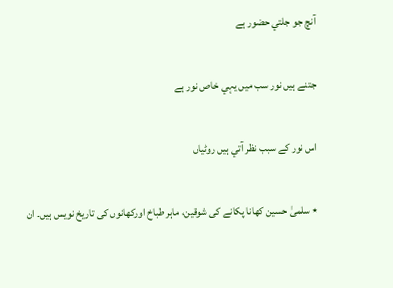آنچ جو جلتي حضور ہے

جتنے ہيں نور سب ميں يہي خاص نور ہے

اس نور کے سبب نظر آتي ہيں روٹياں

٭ سلمیٰ حسین کھانا پکانے کی شوقین، ماہر طباخ اورکھانوں کی تاریخ نویس ہیں۔ ان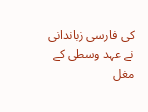کی فارسی زباندانی نے عہد وسطی کے مغل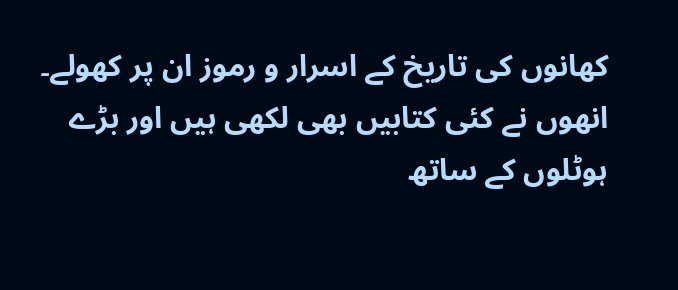کھانوں کی تاریخ کے اسرار و رموز ان پر کھولے۔ انھوں نے کئی کتابیں بھی لکھی ہیں اور بڑے ہوٹلوں کے ساتھ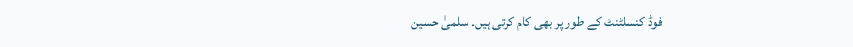فوڈ کنسلٹنٹ کے طور پر بھی کام کرتی ہیں۔ سلمیٰ حسین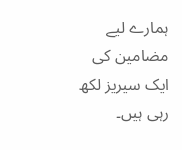ہمارے لیے مضامین کی ایک سیریز لکھ رہی ہیں۔